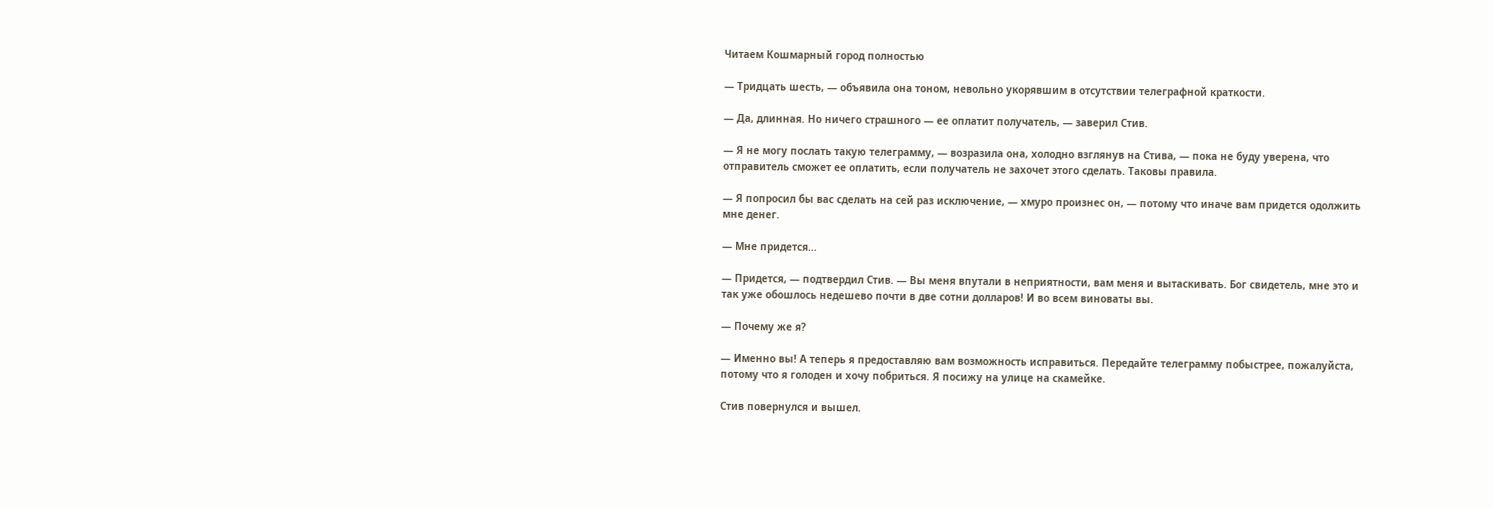Читаем Кошмарный город полностью

— Тридцать шесть, — объявила она тоном, невольно укорявшим в отсутствии телеграфной краткости.

— Да, длинная. Но ничего страшного — ее оплатит получатель, — заверил Стив.

— Я не могу послать такую телеграмму, — возразила она, холодно взглянув на Стива, — пока не буду уверена, что отправитель сможет ее оплатить, если получатель не захочет этого сделать. Таковы правила.

— Я попросил бы вас сделать на сей раз исключение, — хмуро произнес он, — потому что иначе вам придется одолжить мне денег.

— Мне придется…

— Придется, — подтвердил Стив. — Вы меня впутали в неприятности, вам меня и вытаскивать. Бог свидетель, мне это и так уже обошлось недешево почти в две сотни долларов! И во всем виноваты вы.

— Почему же я?

— Именно вы! А теперь я предоставляю вам возможность исправиться. Передайте телеграмму побыстрее, пожалуйста, потому что я голоден и хочу побриться. Я посижу на улице на скамейке.

Стив повернулся и вышел.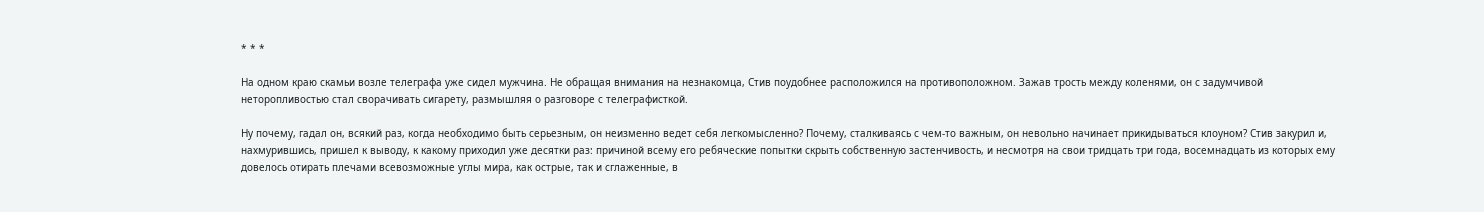* * *

На одном краю скамьи возле телеграфа уже сидел мужчина. Не обращая внимания на незнакомца, Стив поудобнее расположился на противоположном. Зажав трость между коленями, он с задумчивой неторопливостью стал сворачивать сигарету, размышляя о разговоре с телеграфисткой.

Ну почему, гадал он, всякий раз, когда необходимо быть серьезным, он неизменно ведет себя легкомысленно? Почему, сталкиваясь с чем-то важным, он невольно начинает прикидываться клоуном? Стив закурил и, нахмурившись, пришел к выводу, к какому приходил уже десятки раз: причиной всему его ребяческие попытки скрыть собственную застенчивость, и несмотря на свои тридцать три года, восемнадцать из которых ему довелось отирать плечами всевозможные углы мира, как острые, так и сглаженные, в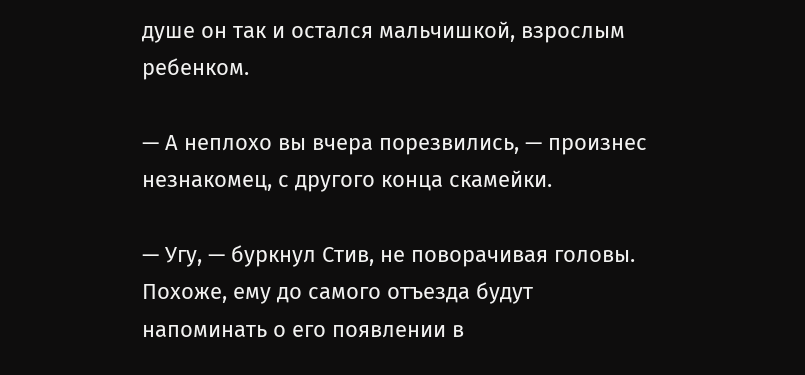душе он так и остался мальчишкой, взрослым ребенком.

— А неплохо вы вчера порезвились, — произнес незнакомец, с другого конца скамейки.

— Угу, — буркнул Стив, не поворачивая головы. Похоже, ему до самого отъезда будут напоминать о его появлении в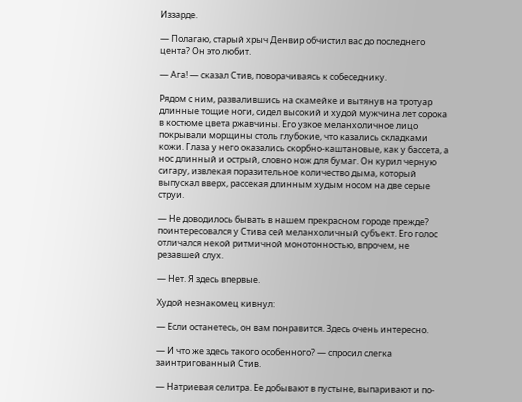Иззарде.

— Полагаю, старый хрыч Денвир обчистил вас до последнего цента? Он это любит.

— Ага! — сказал Стив, поворачиваясь к собеседнику.

Рядом с ним, развалившись на скамейке и вытянув на тротуар длинные тощие ноги, сидел высокий и худой мужчина лет сорока в костюме цвета ржавчины. Его узкое меланхоличное лицо покрывали морщины столь глубокие, что казались складками кожи. Глаза у него оказались скорбно-каштановые, как у бассета, а нос длинный и острый, словно нож для бумаг. Он курил черную сигару, извлекая поразительное количество дыма, который выпускал вверх, рассекая длинным худым носом на две серые струи.

— Не доводилось бывать в нашем прекрасном городе прежде? поинтересовался у Стива сей меланхоличный субъект. Его голос отличался некой ритмичной монотонностью, впрочем, не резавшей слух.

— Нет. Я здесь впервые.

Худой незнакомец кивнул:

— Если останетесь, он вам понравится. Здесь очень интересно.

— И что же здесь такого особенного? — спросил слегка заинтригованный Стив.

— Натриевая селитра. Ее добывают в пустыне, выпаривают и по-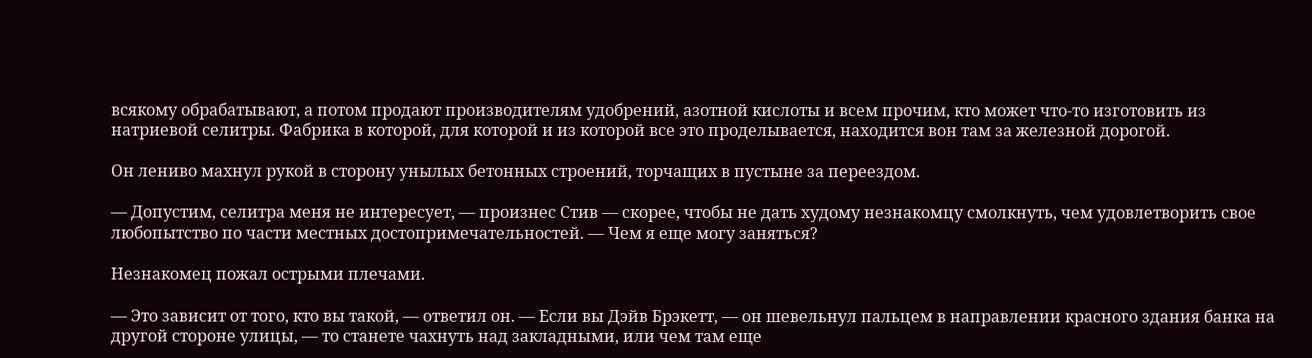всякому обрабатывают, а потом продают производителям удобрений, азотной кислоты и всем прочим, кто может что-то изготовить из натриевой селитры. Фабрика в которой, для которой и из которой все это проделывается, находится вон там за железной дорогой.

Он лениво махнул рукой в сторону унылых бетонных строений, торчащих в пустыне за переездом.

— Допустим, селитра меня не интересует, — произнес Стив — скорее, чтобы не дать худому незнакомцу смолкнуть, чем удовлетворить свое любопытство по части местных достопримечательностей. — Чем я еще могу заняться?

Незнакомец пожал острыми плечами.

— Это зависит от того, кто вы такой, — ответил он. — Если вы Дэйв Брэкетт, — он шевельнул пальцем в направлении красного здания банка на другой стороне улицы, — то станете чахнуть над закладными, или чем там еще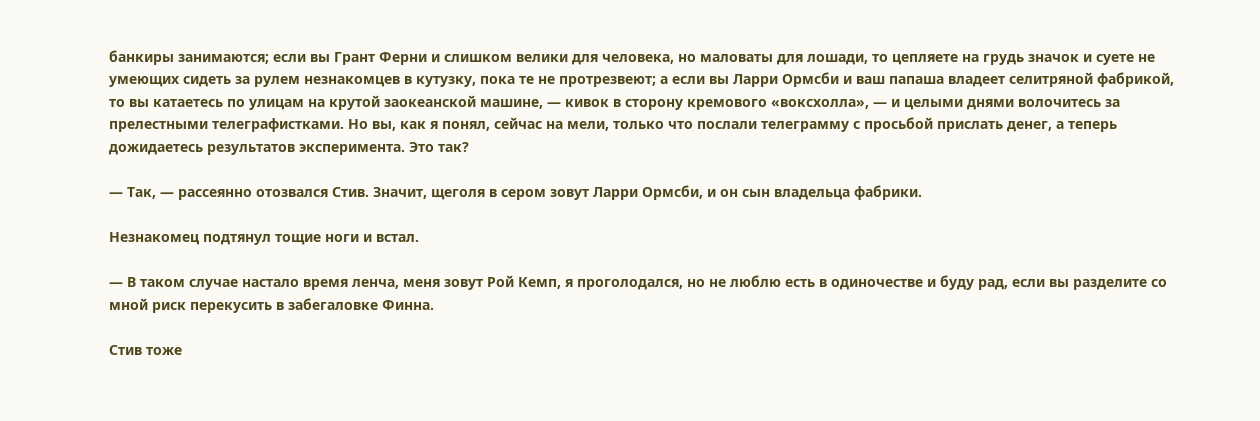банкиры занимаются; если вы Грант Ферни и слишком велики для человека, но маловаты для лошади, то цепляете на грудь значок и суете не умеющих сидеть за рулем незнакомцев в кутузку, пока те не протрезвеют; а если вы Ларри Ормсби и ваш папаша владеет селитряной фабрикой, то вы катаетесь по улицам на крутой заокеанской машине, — кивок в сторону кремового «воксхолла», — и целыми днями волочитесь за прелестными телеграфистками. Но вы, как я понял, сейчас на мели, только что послали телеграмму с просьбой прислать денег, а теперь дожидаетесь результатов эксперимента. Это так?

— Так, — рассеянно отозвался Стив. Значит, щеголя в сером зовут Ларри Ормсби, и он сын владельца фабрики.

Незнакомец подтянул тощие ноги и встал.

— В таком случае настало время ленча, меня зовут Рой Кемп, я проголодался, но не люблю есть в одиночестве и буду рад, если вы разделите со мной риск перекусить в забегаловке Финна.

Стив тоже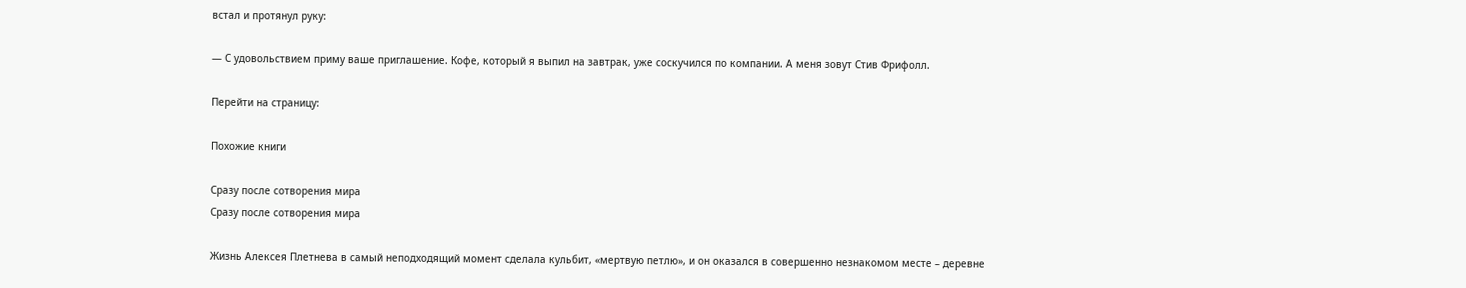встал и протянул руку:

— С удовольствием приму ваше приглашение. Кофе, который я выпил на завтрак, уже соскучился по компании. А меня зовут Стив Фрифолл.

Перейти на страницу:

Похожие книги

Сразу после сотворения мира
Сразу после сотворения мира

Жизнь Алексея Плетнева в самый неподходящий момент сделала кульбит, «мертвую петлю», и он оказался в совершенно незнакомом месте – деревне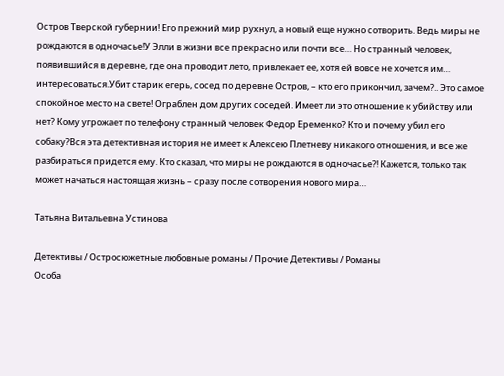Остров Тверской губернии! Его прежний мир рухнул, а новый еще нужно сотворить. Ведь миры не рождаются в одночасье!У Элли в жизни все прекрасно или почти все… Но странный человек, появившийся в деревне, где она проводит лето, привлекает ее, хотя ей вовсе не хочется им… интересоваться.Убит старик егерь, сосед по деревне Остров, – кто его прикончил, зачем?.. Это самое спокойное место на свете! Ограблен дом других соседей. Имеет ли это отношение к убийству или нет? Кому угрожает по телефону странный человек Федор Еременко? Кто и почему убил его собаку?Вся эта детективная история не имеет к Алексею Плетневу никакого отношения, и все же разбираться придется ему. Кто сказал, что миры не рождаются в одночасье?! Кажется, только так может начаться настоящая жизнь – сразу после сотворения нового мира…

Татьяна Витальевна Устинова

Детективы / Остросюжетные любовные романы / Прочие Детективы / Романы
Особа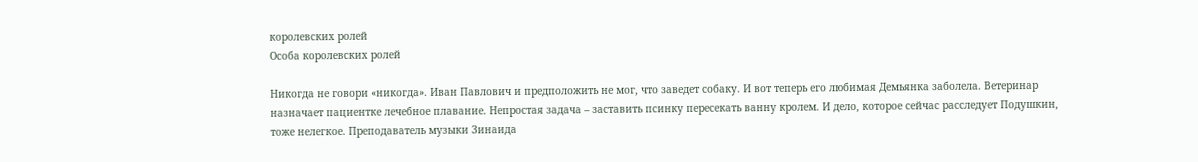королевских ролей
Особа королевских ролей

Никогда не говори «никогда». Иван Павлович и предположить не мог, что заведет собаку. И вот теперь его любимая Демьянка заболела. Ветеринар назначает пациентке лечебное плавание. Непростая задача – заставить псинку пересекать ванну кролем. И дело, которое сейчас расследует Подушкин, тоже нелегкое. Преподаватель музыки Зинаида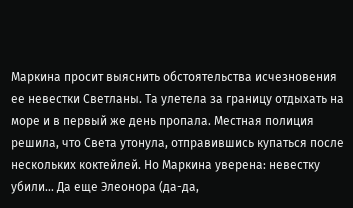Маркина просит выяснить обстоятельства исчезновения ее невестки Светланы. Та улетела за границу отдыхать на море и в первый же день пропала. Местная полиция решила, что Света утонула, отправившись купаться после нескольких коктейлей. Но Маркина уверена: невестку убили… Да еще Элеонора (да-да,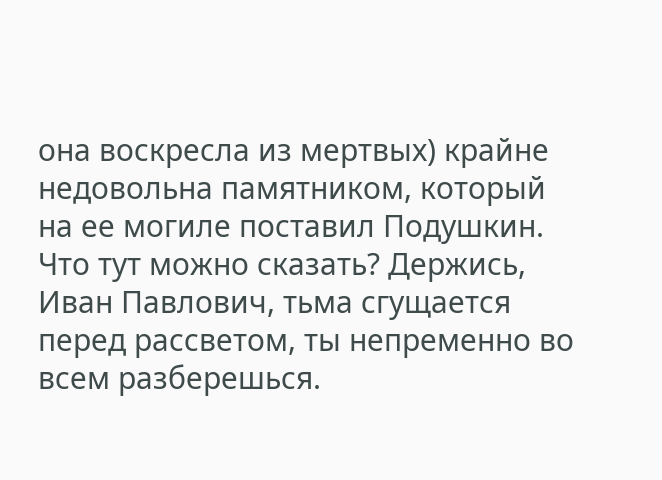она воскресла из мертвых) крайне недовольна памятником, который на ее могиле поставил Подушкин. Что тут можно сказать? Держись, Иван Павлович, тьма сгущается перед рассветом, ты непременно во всем разберешься.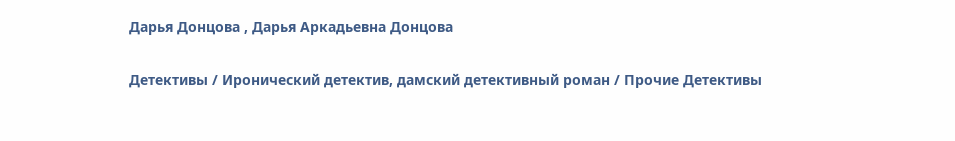Дарья Донцова , Дарья Аркадьевна Донцова

Детективы / Иронический детектив, дамский детективный роман / Прочие Детективы